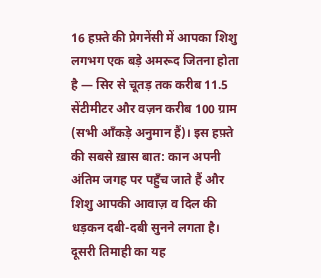16 हफ़्ते की प्रेगनेंसी में आपका शिशु लगभग एक बड़े अमरूद जितना होता है — सिर से चूतड़ तक करीब 11.5 सेंटीमीटर और वज़न करीब 100 ग्राम (सभी आँकड़े अनुमान हैं)। इस हफ़्ते की सबसे ख़ास बात: कान अपनी अंतिम जगह पर पहुँच जाते हैं और शिशु आपकी आवाज़ व दिल की धड़कन दबी-दबी सुनने लगता है।
दूसरी तिमाही का यह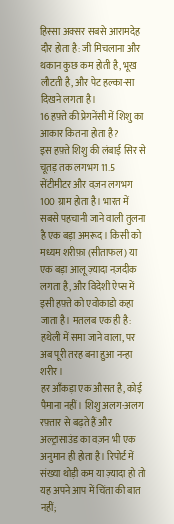हिस्सा अक्सर सबसे आरामदेह दौर होता है: जी मिचलाना और थकान कुछ कम होती है, भूख लौटती है, और पेट हल्का-सा दिखने लगता है।
16 हफ़्ते की प्रेगनेंसी में शिशु का आकार कितना होता है?
इस हफ़्ते शिशु की लंबाई सिर से चूतड़ तक लगभग 11.5 सेंटीमीटर और वज़न लगभग 100 ग्राम होता है। भारत में सबसे पहचानी जाने वाली तुलना है एक बड़ा अमरूद। किसी को मध्यम शरीफ़ा (सीताफल) या एक बड़ा आलू ज़्यादा नज़दीक लगता है, और विदेशी ऐप्स में इसी हफ़्ते को एवोकाडो कहा जाता है। मतलब एक ही है: हथेली में समा जाने वाला, पर अब पूरी तरह बना हुआ नन्हा शरीर।
हर आँकड़ा एक औसत है, कोई पैमाना नहीं। शिशु अलग-अलग रफ़्तार से बढ़ते हैं और अल्ट्रासाउंड का वज़न भी एक अनुमान ही होता है। रिपोर्ट में संख्या थोड़ी कम या ज़्यादा हो तो यह अपने आप में चिंता की बात नहीं;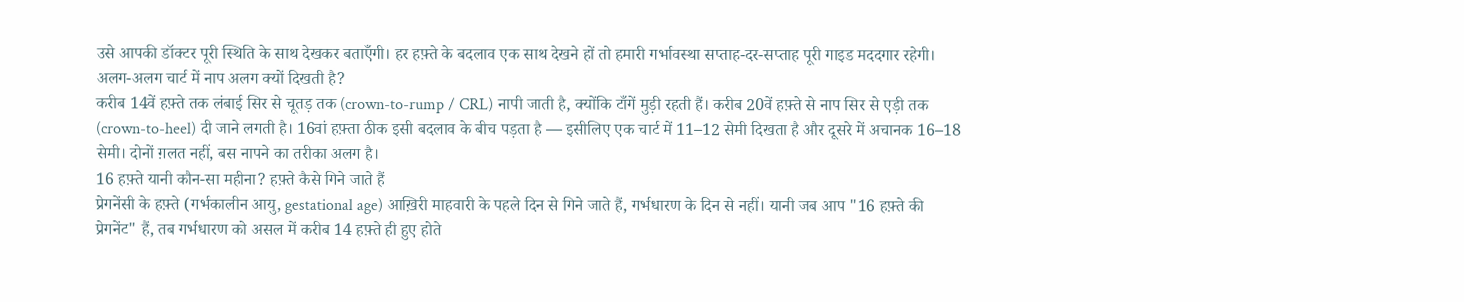उसे आपकी डॉक्टर पूरी स्थिति के साथ देखकर बताएँगी। हर हफ़्ते के बदलाव एक साथ देखने हों तो हमारी गर्भावस्था सप्ताह-दर-सप्ताह पूरी गाइड मददगार रहेगी।
अलग-अलग चार्ट में नाप अलग क्यों दिखती है?
करीब 14वें हफ़्ते तक लंबाई सिर से चूतड़ तक (crown-to-rump / CRL) नापी जाती है, क्योंकि टाँगें मुड़ी रहती हैं। करीब 20वें हफ़्ते से नाप सिर से एड़ी तक (crown-to-heel) दी जाने लगती है। 16वां हफ़्ता ठीक इसी बदलाव के बीच पड़ता है — इसीलिए एक चार्ट में 11–12 सेमी दिखता है और दूसरे में अचानक 16–18 सेमी। दोनों ग़लत नहीं, बस नापने का तरीका अलग है।
16 हफ़्ते यानी कौन-सा महीना? हफ़्ते कैसे गिने जाते हैं
प्रेगनेंसी के हफ़्ते (गर्भकालीन आयु, gestational age) आख़िरी माहवारी के पहले दिन से गिने जाते हैं, गर्भधारण के दिन से नहीं। यानी जब आप "16 हफ़्ते की प्रेगनेंट" हैं, तब गर्भधारण को असल में करीब 14 हफ़्ते ही हुए होते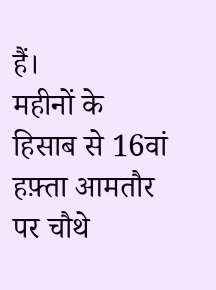हैं।
महीनों के हिसाब से 16वां हफ़्ता आमतौर पर चौथे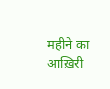महीने का आख़िरी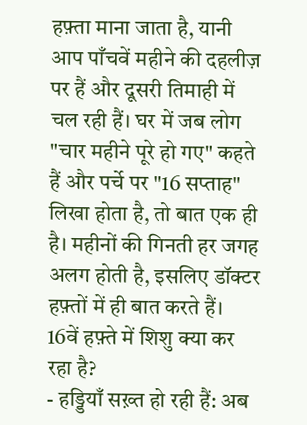हफ़्ता माना जाता है, यानी आप पाँचवें महीने की दहलीज़ पर हैं और दूसरी तिमाही में चल रही हैं। घर में जब लोग "चार महीने पूरे हो गए" कहते हैं और पर्चे पर "16 सप्ताह" लिखा होता है, तो बात एक ही है। महीनों की गिनती हर जगह अलग होती है, इसलिए डॉक्टर हफ़्तों में ही बात करते हैं।
16वें हफ़्ते में शिशु क्या कर रहा है?
- हड्डियाँ सख़्त हो रही हैं: अब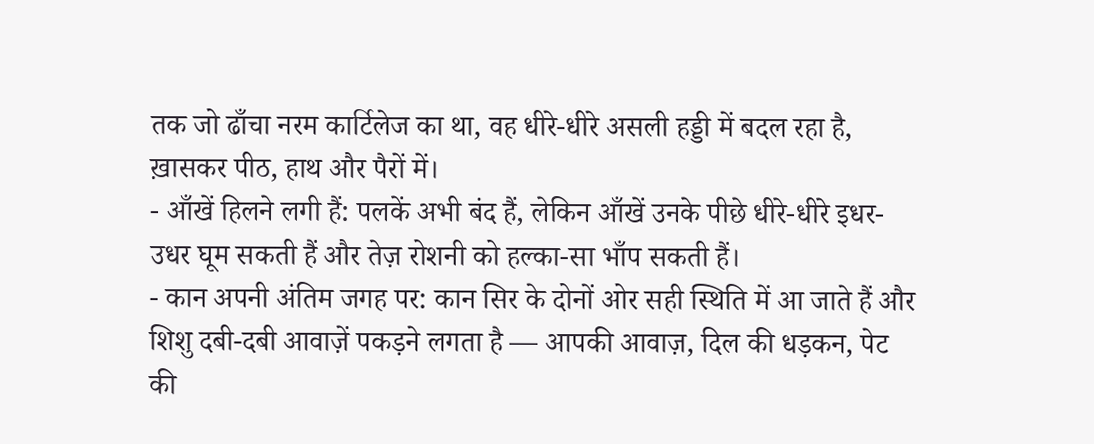तक जो ढाँचा नरम कार्टिलेज का था, वह धीरे-धीरे असली हड्डी में बदल रहा है, ख़ासकर पीठ, हाथ और पैरों में।
- आँखें हिलने लगी हैं: पलकें अभी बंद हैं, लेकिन आँखें उनके पीछे धीरे-धीरे इधर-उधर घूम सकती हैं और तेज़ रोशनी को हल्का-सा भाँप सकती हैं।
- कान अपनी अंतिम जगह पर: कान सिर के दोनों ओर सही स्थिति में आ जाते हैं और शिशु दबी-दबी आवाज़ें पकड़ने लगता है — आपकी आवाज़, दिल की धड़कन, पेट की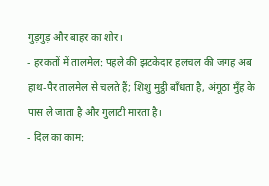गुड़गुड़ और बाहर का शोर।
- हरकतों में तालमेल: पहले की झटकेदार हलचल की जगह अब हाथ-पैर तालमेल से चलते हैं; शिशु मुट्ठी बाँधता है, अंगूठा मुँह के पास ले जाता है और गुलाटी मारता है।
- दिल का काम: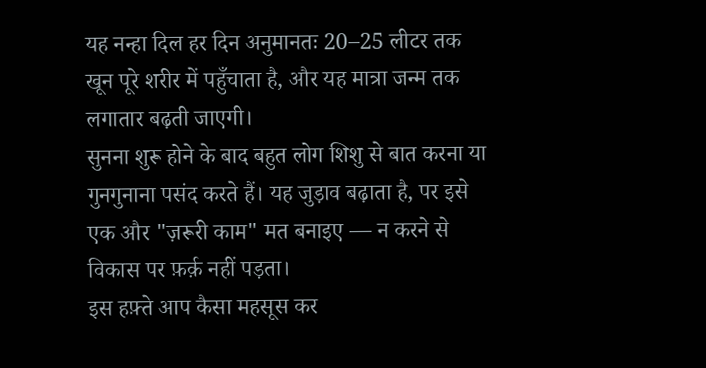यह नन्हा दिल हर दिन अनुमानतः 20–25 लीटर तक खून पूरे शरीर में पहुँचाता है, और यह मात्रा जन्म तक लगातार बढ़ती जाएगी।
सुनना शुरू होने के बाद बहुत लोग शिशु से बात करना या गुनगुनाना पसंद करते हैं। यह जुड़ाव बढ़ाता है, पर इसे एक और "ज़रूरी काम" मत बनाइए — न करने से विकास पर फ़र्क़ नहीं पड़ता।
इस हफ़्ते आप कैसा महसूस कर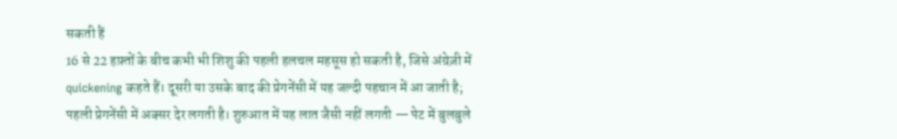सकती हैं
16 से 22 हफ़्तों के बीच कभी भी शिशु की पहली हलचल महसूस हो सकती है, जिसे अंग्रेज़ी में quickening कहते हैं। दूसरी या उसके बाद की प्रेगनेंसी में यह जल्दी पहचान में आ जाती है; पहली प्रेगनेंसी में अक्सर देर लगती है। शुरुआत में यह लात जैसी नहीं लगती — पेट में बुलबुले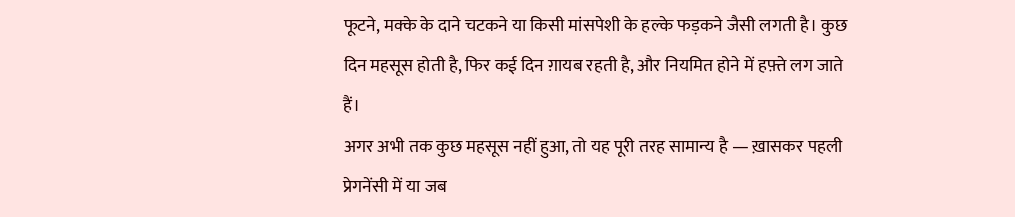फूटने, मक्के के दाने चटकने या किसी मांसपेशी के हल्के फड़कने जैसी लगती है। कुछ दिन महसूस होती है, फिर कई दिन ग़ायब रहती है, और नियमित होने में हफ़्ते लग जाते हैं।
अगर अभी तक कुछ महसूस नहीं हुआ, तो यह पूरी तरह सामान्य है — ख़ासकर पहली प्रेगनेंसी में या जब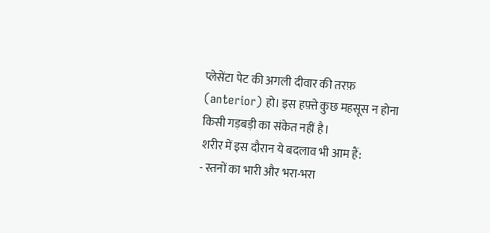प्लेसेंटा पेट की अगली दीवार की तरफ़ (anterior) हो। इस हफ़्ते कुछ महसूस न होना किसी गड़बड़ी का संकेत नहीं है।
शरीर में इस दौरान ये बदलाव भी आम हैं:
- स्तनों का भारी और भरा-भरा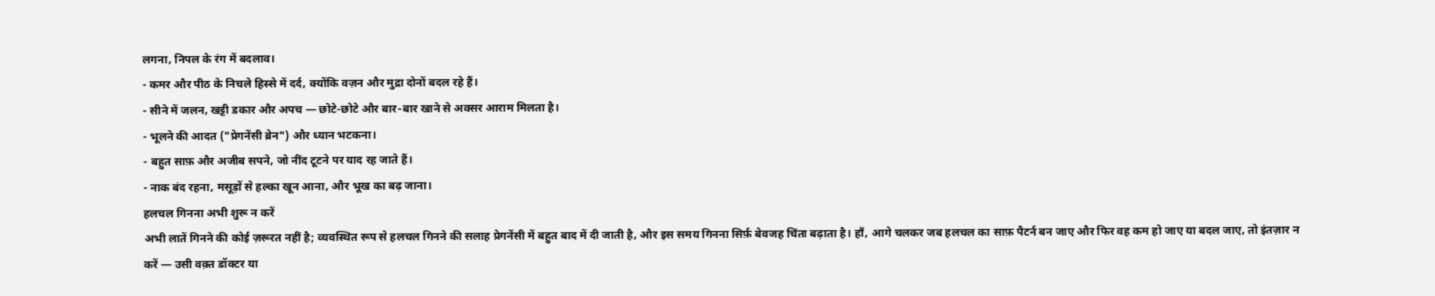लगना, निपल के रंग में बदलाव।
- कमर और पीठ के निचले हिस्से में दर्द, क्योंकि वज़न और मुद्रा दोनों बदल रहे हैं।
- सीने में जलन, खट्टी डकार और अपच — छोटे-छोटे और बार-बार खाने से अक्सर आराम मिलता है।
- भूलने की आदत ("प्रेगनेंसी ब्रेन") और ध्यान भटकना।
- बहुत साफ़ और अजीब सपने, जो नींद टूटने पर याद रह जाते हैं।
- नाक बंद रहना, मसूड़ों से हल्का खून आना, और भूख का बढ़ जाना।
हलचल गिनना अभी शुरू न करें
अभी लातें गिनने की कोई ज़रूरत नहीं है; व्यवस्थित रूप से हलचल गिनने की सलाह प्रेगनेंसी में बहुत बाद में दी जाती है, और इस समय गिनना सिर्फ़ बेवजह चिंता बढ़ाता है। हाँ, आगे चलकर जब हलचल का साफ़ पैटर्न बन जाए और फिर वह कम हो जाए या बदल जाए, तो इंतज़ार न करें — उसी वक़्त डॉक्टर या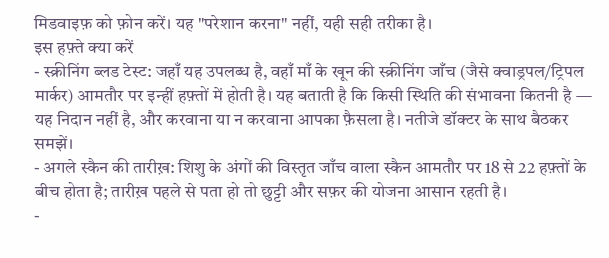मिडवाइफ़ को फ़ोन करें। यह "परेशान करना" नहीं, यही सही तरीका है।
इस हफ़्ते क्या करें
- स्क्रीनिंग ब्लड टेस्ट: जहाँ यह उपलब्ध है, वहाँ माँ के खून की स्क्रीनिंग जाँच (जैसे क्वाड्रपल/ट्रिपल मार्कर) आमतौर पर इन्हीं हफ़्तों में होती है। यह बताती है कि किसी स्थिति की संभावना कितनी है — यह निदान नहीं है, और करवाना या न करवाना आपका फ़ैसला है। नतीजे डॉक्टर के साथ बैठकर समझें।
- अगले स्कैन की तारीख़: शिशु के अंगों की विस्तृत जाँच वाला स्कैन आमतौर पर 18 से 22 हफ़्तों के बीच होता है; तारीख़ पहले से पता हो तो छुट्टी और सफ़र की योजना आसान रहती है।
-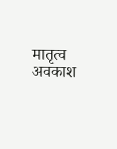मातृत्व अवकाश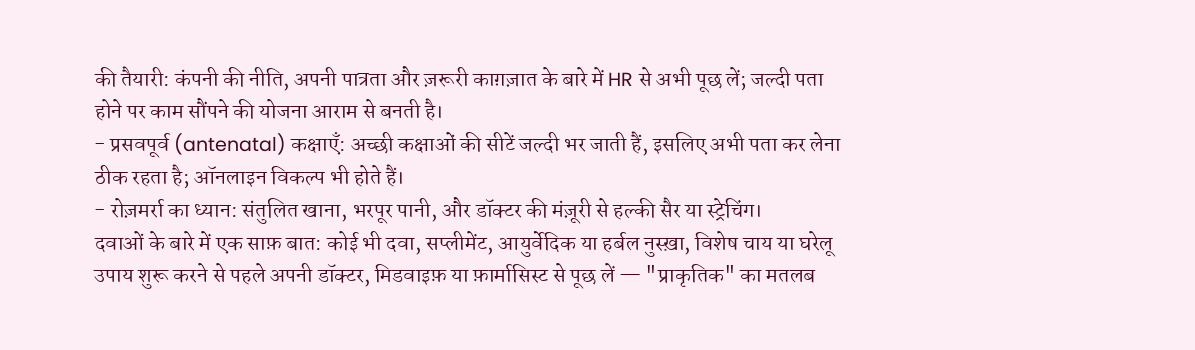की तैयारी: कंपनी की नीति, अपनी पात्रता और ज़रूरी काग़ज़ात के बारे में HR से अभी पूछ लें; जल्दी पता होने पर काम सौंपने की योजना आराम से बनती है।
- प्रसवपूर्व (antenatal) कक्षाएँ: अच्छी कक्षाओं की सीटें जल्दी भर जाती हैं, इसलिए अभी पता कर लेना ठीक रहता है; ऑनलाइन विकल्प भी होते हैं।
- रोज़मर्रा का ध्यान: संतुलित खाना, भरपूर पानी, और डॉक्टर की मंज़ूरी से हल्की सैर या स्ट्रेचिंग।
दवाओं के बारे में एक साफ़ बात: कोई भी दवा, सप्लीमेंट, आयुर्वेदिक या हर्बल नुस्ख़ा, विशेष चाय या घरेलू उपाय शुरू करने से पहले अपनी डॉक्टर, मिडवाइफ़ या फ़ार्मासिस्ट से पूछ लें — "प्राकृतिक" का मतलब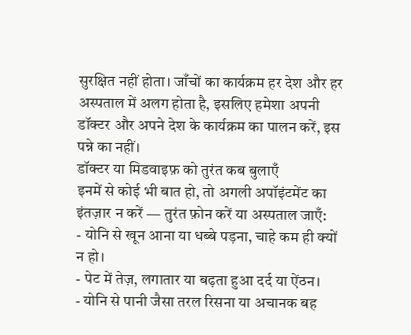सुरक्षित नहीं होता। जाँचों का कार्यक्रम हर देश और हर अस्पताल में अलग होता है, इसलिए हमेशा अपनी डॉक्टर और अपने देश के कार्यक्रम का पालन करें, इस पन्ने का नहीं।
डॉक्टर या मिडवाइफ़ को तुरंत कब बुलाएँ
इनमें से कोई भी बात हो, तो अगली अपॉइंटमेंट का इंतज़ार न करें — तुरंत फ़ोन करें या अस्पताल जाएँ:
- योनि से खून आना या धब्बे पड़ना, चाहे कम ही क्यों न हो।
- पेट में तेज़, लगातार या बढ़ता हुआ दर्द या ऐंठन।
- योनि से पानी जैसा तरल रिसना या अचानक बह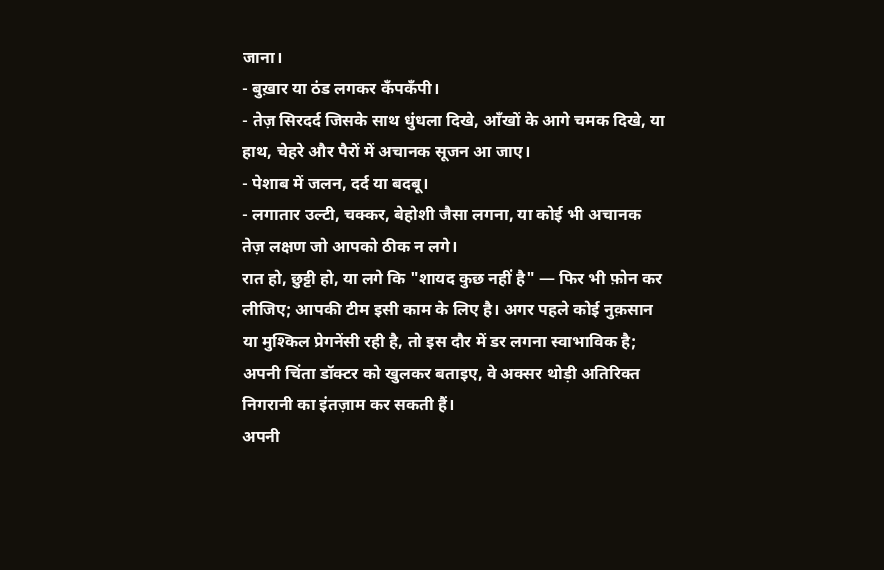जाना।
- बुख़ार या ठंड लगकर कँपकँपी।
- तेज़ सिरदर्द जिसके साथ धुंधला दिखे, आँखों के आगे चमक दिखे, या हाथ, चेहरे और पैरों में अचानक सूजन आ जाए।
- पेशाब में जलन, दर्द या बदबू।
- लगातार उल्टी, चक्कर, बेहोशी जैसा लगना, या कोई भी अचानक तेज़ लक्षण जो आपको ठीक न लगे।
रात हो, छुट्टी हो, या लगे कि "शायद कुछ नहीं है" — फिर भी फ़ोन कर लीजिए; आपकी टीम इसी काम के लिए है। अगर पहले कोई नुक़सान या मुश्किल प्रेगनेंसी रही है, तो इस दौर में डर लगना स्वाभाविक है; अपनी चिंता डॉक्टर को खुलकर बताइए, वे अक्सर थोड़ी अतिरिक्त निगरानी का इंतज़ाम कर सकती हैं।
अपनी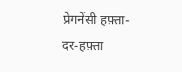प्रेगनेंसी हफ़्ता-दर-हफ़्ता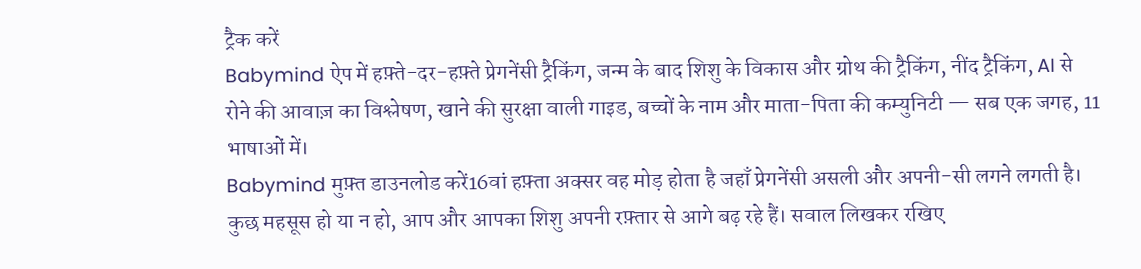ट्रैक करें
Babymind ऐप में हफ़्ते-दर-हफ़्ते प्रेगनेंसी ट्रैकिंग, जन्म के बाद शिशु के विकास और ग्रोथ की ट्रैकिंग, नींद ट्रैकिंग, AI से रोने की आवाज़ का विश्लेषण, खाने की सुरक्षा वाली गाइड, बच्चों के नाम और माता-पिता की कम्युनिटी — सब एक जगह, 11 भाषाओं में।
Babymind मुफ़्त डाउनलोड करें16वां हफ़्ता अक्सर वह मोड़ होता है जहाँ प्रेगनेंसी असली और अपनी-सी लगने लगती है। कुछ महसूस हो या न हो, आप और आपका शिशु अपनी रफ़्तार से आगे बढ़ रहे हैं। सवाल लिखकर रखिए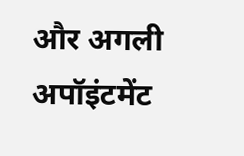और अगली अपॉइंटमेंट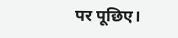पर पूछिए।